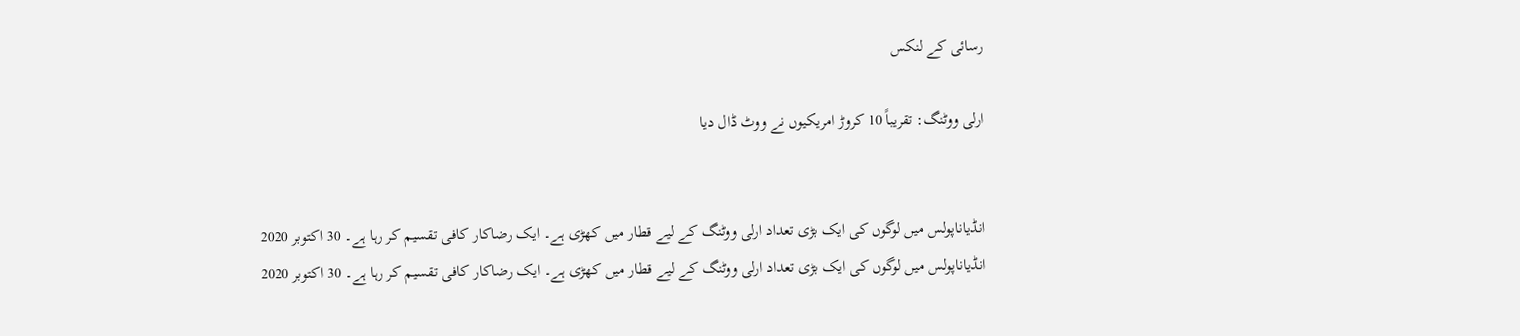رسائی کے لنکس

ارلی ووٹنگ: تقریباً 10 کروڑ امریکیوں نے ووٹ ڈال دیا


انڈیاناپولس میں لوگوں کی ایک بڑی تعداد ارلی ووٹنگ کے لیے قطار میں کھڑی ہے۔ ایک رضاکار کافی تقسیم کر رہا ہے۔ 30 اکتوبر 2020
انڈیاناپولس میں لوگوں کی ایک بڑی تعداد ارلی ووٹنگ کے لیے قطار میں کھڑی ہے۔ ایک رضاکار کافی تقسیم کر رہا ہے۔ 30 اکتوبر 2020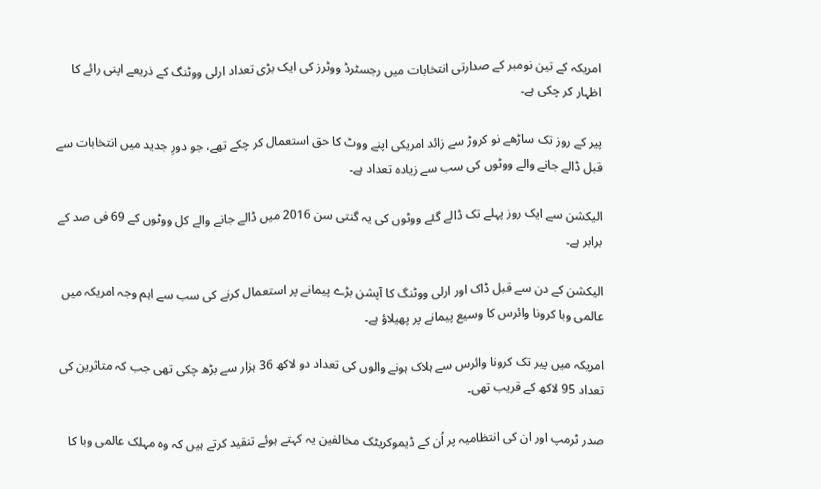امریکہ کے تین نومبر کے صدارتی انتخابات میں رجسٹرڈ ووٹرز کی ایک بڑی تعداد ارلی ووٹنگ کے ذریعے اپنی رائے کا اظہار کر چکی ہے۔

پیر کے روز تک ساڑھے نو کروڑ سے زائد امریکی اپنے ووٹ کا حق استعمال کر چکے تھے، جو دورِ جدید میں انتخابات سے قبل ڈالے جانے والے ووٹوں کی سب سے زیادہ تعداد ہے۔

الیکشن سے ایک روز پہلے تک ڈالے گئے ووٹوں کی یہ گنتی سن 2016 میں ڈالے جانے والے کل ووٹوں کے 69 فی صد کے برابر ہے۔

الیکشن کے دن سے قبل ڈاک اور ارلی ووٹنگ کا آپشن بڑے پیمانے پر استعمال کرنے کی سب سے اہم وجہ امریکہ میں عالمی وبا کرونا وائرس کا وسیع پیمانے پر پھیلاؤ ہے۔

امریکہ میں پیر تک کرونا وائرس سے ہلاک ہونے والوں کی تعداد دو لاکھ 36 ہزار سے بڑھ چکی تھی جب کہ متاثرین کی تعداد 95 لاکھ کے قریب تھی۔

صدر ٹرمپ اور ان کی انتظامیہ پر اُن کے ڈیموکریٹک مخالفین یہ کہتے ہوئے تنقید کرتے ہیں کہ وہ مہلک عالمی وبا کا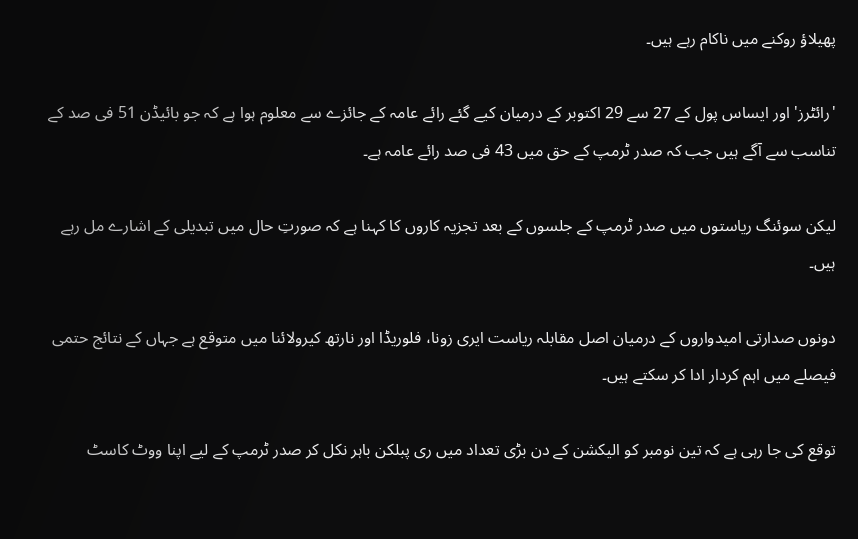پھیلاؤ روکنے میں ناکام رہے ہیں۔

'رائٹرز' اور ایساس پول کے 27 سے 29 اکتوبر کے درمیان کیے گئے رائے عامہ کے جائزے سے معلوم ہوا ہے کہ جو بائیڈن 51 فی صد کے تناسب سے آگے ہیں جب کہ صدر ٹرمپ کے حق میں 43 فی صد رائے عامہ ہے۔

لیکن سوئنگ ریاستوں میں صدر ٹرمپ کے جلسوں کے بعد تجزیہ کاروں کا کہنا ہے کہ صورتِ حال میں تبدیلی کے اشارے مل رہے ہیں۔

دونوں صدارتی امیدواروں کے درمیان اصل مقابلہ ریاست ایری زونا، فلوریڈا اور نارتھ کیرولائنا میں متوقع ہے جہاں کے نتائج حتمی فیصلے میں اہم کردار ادا کر سکتے ہیں۔

توقع کی جا رہی ہے کہ تین نومبر کو الیکشن کے دن بڑی تعداد میں ری پبلکن باہر نکل کر صدر ٹرمپ کے لیے اپنا ووٹ کاسٹ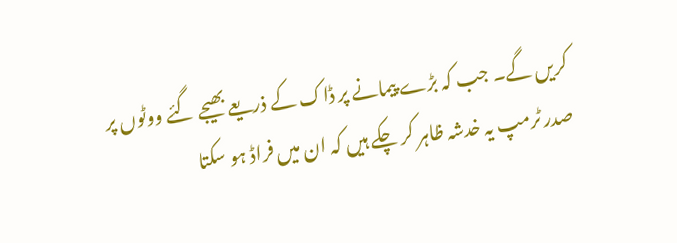کریں گے۔ جب کہ بڑے پیمانے پر ڈاک کے ذریعے بھیجے گئے ووٹوں پر صدر ٹرمپ یہ خدشہ ظاہر کر چکے ہیں کہ ان میں فراڈ ہو سکتا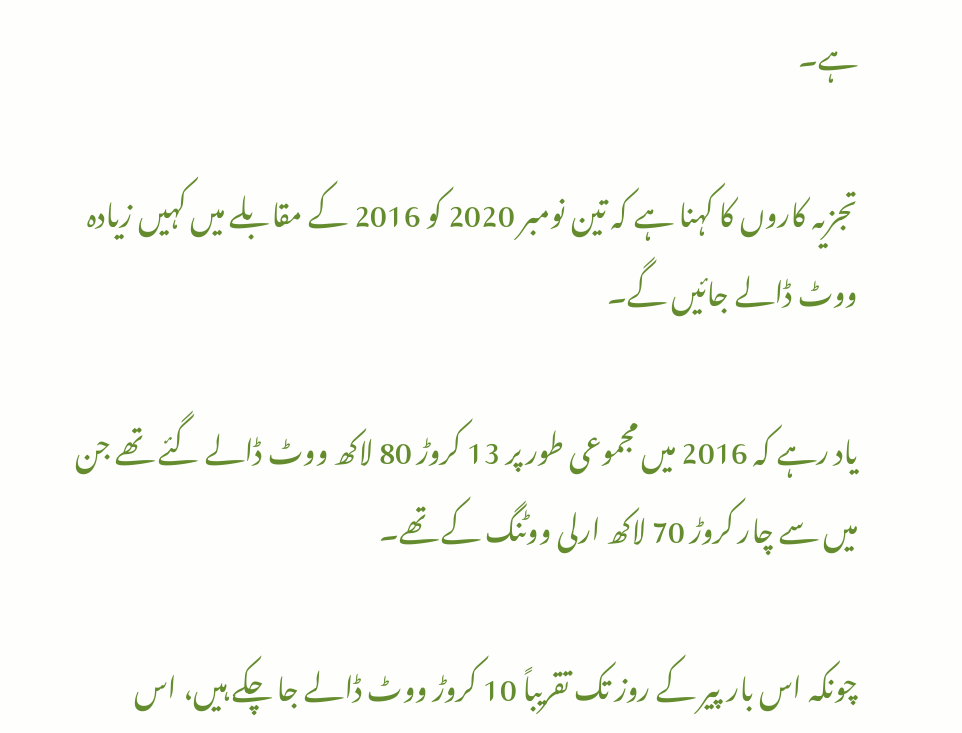ہے۔

تجزیہ کاروں کا کہنا ہے کہ تین نومبر 2020 کو 2016 کے مقابلے میں کہیں زیادہ ووٹ ڈالے جائیں گے۔

یاد رہے کہ 2016 میں مجموعی طور پر 13 کروڑ 80 لاکھ ووٹ ڈالے گئے تھے جن میں سے چار کروڑ 70 لاکھ ارلی ووٹنگ کے تھے۔

چونکہ اس بار پیر کے روز تک تقریباً 10 کروڑ ووٹ ڈالے جا چکے ہیں، اس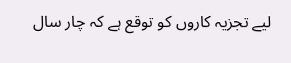لیے تجزیہ کاروں کو توقع ہے کہ چار سال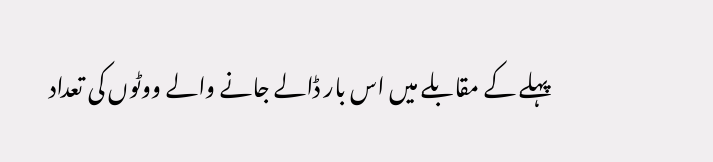پہلے کے مقابلے میں اس بار ڈالے جانے والے ووٹوں کی تعداد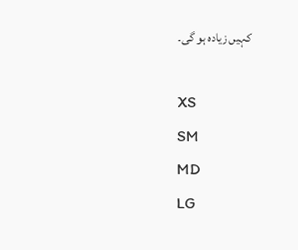کہیں زیادہ ہو گی۔

XS
SM
MD
LG